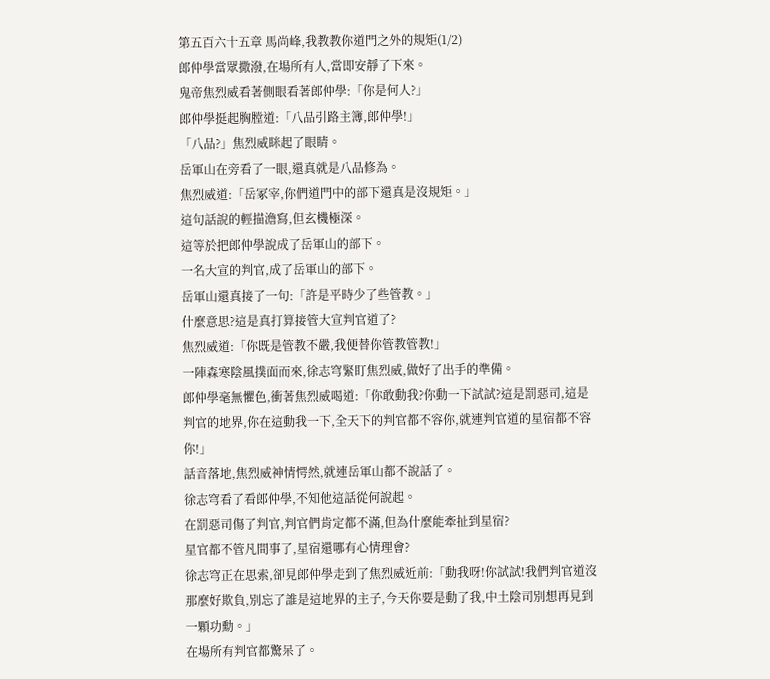第五百六十五章 馬尚峰,我教教你道門之外的規矩(1/2)
郎仲學當眾撒潑,在場所有人,當即安靜了下來。
鬼帝焦烈威看著側眼看著郎仲學:「你是何人?」
郎仲學挺起胸膛道:「八品引路主簿,郎仲學!」
「八品?」焦烈威眯起了眼睛。
岳軍山在旁看了一眼,還真就是八品修為。
焦烈威道:「岳冢宰,你們道門中的部下還真是沒規矩。」
這句話說的輕描澹寫,但玄機極深。
這等於把郎仲學說成了岳軍山的部下。
一名大宣的判官,成了岳軍山的部下。
岳軍山還真接了一句:「許是平時少了些管教。」
什麼意思?這是真打算接管大宣判官道了?
焦烈威道:「你既是管教不嚴,我便替你管教管教!」
一陣森寒陰風撲面而來,徐志穹緊盯焦烈威,做好了出手的準備。
郎仲學毫無懼色,衝著焦烈威喝道:「你敢動我?你動一下試試?這是罰惡司,這是判官的地界,你在這動我一下,全天下的判官都不容你,就連判官道的星宿都不容你!」
話音落地,焦烈威神情愕然,就連岳軍山都不說話了。
徐志穹看了看郎仲學,不知他這話從何說起。
在罰惡司傷了判官,判官們肯定都不滿,但為什麼能牽扯到星宿?
星官都不管凡間事了,星宿還哪有心情理會?
徐志穹正在思索,卻見郎仲學走到了焦烈威近前:「動我呀!你試試!我們判官道沒那麼好欺負,別忘了誰是這地界的主子,今天你要是動了我,中土陰司別想再見到一顆功勳。」
在場所有判官都驚呆了。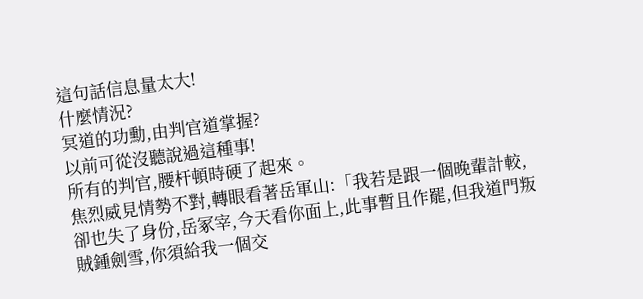這句話信息量太大!
什麼情況?
冥道的功勳,由判官道掌握?
以前可從沒聽說過這種事!
所有的判官,腰杆頓時硬了起來。
焦烈威見情勢不對,轉眼看著岳軍山:「我若是跟一個晚輩計較,卻也失了身份,岳冢宰,今天看你面上,此事暫且作罷,但我道門叛賊鍾劍雪,你須給我一個交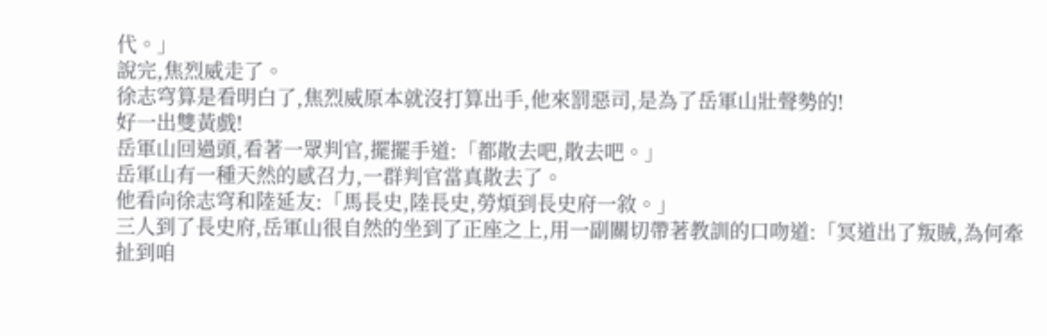代。」
說完,焦烈威走了。
徐志穹算是看明白了,焦烈威原本就沒打算出手,他來罰惡司,是為了岳軍山壯聲勢的!
好一出雙黃戲!
岳軍山回過頭,看著一眾判官,擺擺手道:「都散去吧,散去吧。」
岳軍山有一種天然的感召力,一群判官當真散去了。
他看向徐志穹和陸延友:「馬長史,陸長史,勞煩到長史府一敘。」
三人到了長史府,岳軍山很自然的坐到了正座之上,用一副關切帶著教訓的口吻道:「冥道出了叛賊,為何牽扯到咱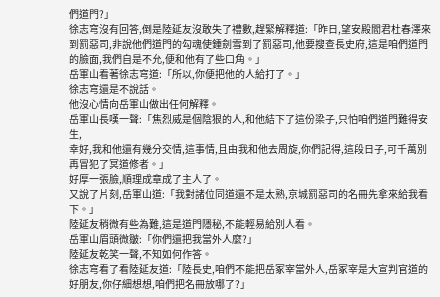們道門?」
徐志穹沒有回答,倒是陸延友沒敢失了禮數,趕緊解釋道:「昨日,望安殿閻君杜春澤來到罰惡司,非說他們道門的勾魂使鍾劍雪到了罰惡司,他要搜查長史府,這是咱們道門的臉面,我們自是不允,便和他有了些口角。」
岳軍山看著徐志穹道:「所以,你便把他的人給打了。」
徐志穹還是不說話。
他沒心情向岳軍山做出任何解釋。
岳軍山長嘆一聲:「焦烈威是個陰狠的人,和他結下了這份梁子,只怕咱們道門難得安生,
幸好,我和他還有幾分交情,這事情,且由我和他去周旋,你們記得,這段日子,可千萬別再冒犯了冥道修者。」
好厚一張臉,順理成章成了主人了。
又說了片刻,岳軍山道:「我對諸位同道還不是太熟,京城罰惡司的名冊先拿來給我看下。」
陸延友稍微有些為難,這是道門隱秘,不能輕易給別人看。
岳軍山眉頭微皺:「你們還把我當外人麼?」
陸延友乾笑一聲,不知如何作答。
徐志穹看了看陸延友道:「陸長史,咱們不能把岳冢宰當外人,岳冢宰是大宣判官道的好朋友,你仔細想想,咱們把名冊放哪了?」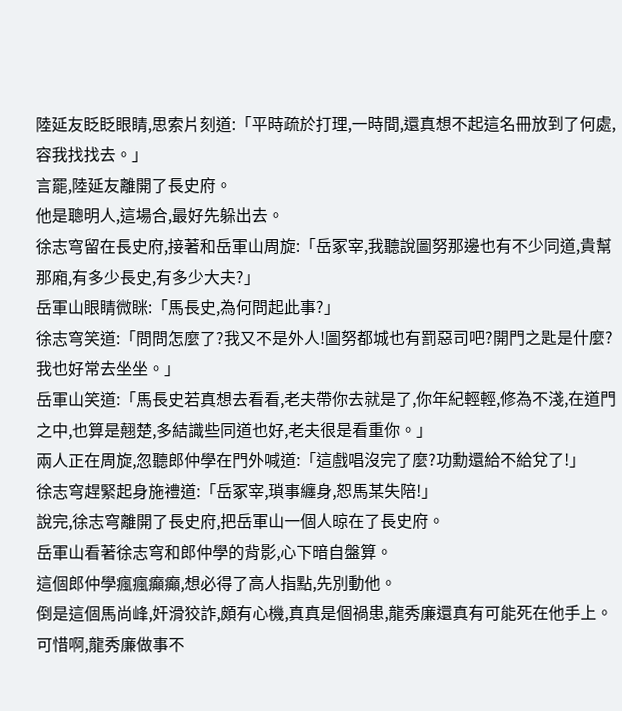陸延友眨眨眼睛,思索片刻道:「平時疏於打理,一時間,還真想不起這名冊放到了何處,容我找找去。」
言罷,陸延友離開了長史府。
他是聰明人,這場合,最好先躲出去。
徐志穹留在長史府,接著和岳軍山周旋:「岳冢宰,我聽說圖努那邊也有不少同道,貴幫那廂,有多少長史,有多少大夫?」
岳軍山眼睛微眯:「馬長史,為何問起此事?」
徐志穹笑道:「問問怎麼了?我又不是外人!圖努都城也有罰惡司吧?開門之匙是什麼?我也好常去坐坐。」
岳軍山笑道:「馬長史若真想去看看,老夫帶你去就是了,你年紀輕輕,修為不淺,在道門之中,也算是翹楚,多結識些同道也好,老夫很是看重你。」
兩人正在周旋,忽聽郎仲學在門外喊道:「這戲唱沒完了麼?功勳還給不給兌了!」
徐志穹趕緊起身施禮道:「岳冢宰,瑣事纏身,恕馬某失陪!」
說完,徐志穹離開了長史府,把岳軍山一個人晾在了長史府。
岳軍山看著徐志穹和郎仲學的背影,心下暗自盤算。
這個郎仲學瘋瘋癲癲,想必得了高人指點,先別動他。
倒是這個馬尚峰,奸滑狡詐,頗有心機,真真是個禍患,龍秀廉還真有可能死在他手上。
可惜啊,龍秀廉做事不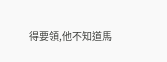得要領,他不知道馬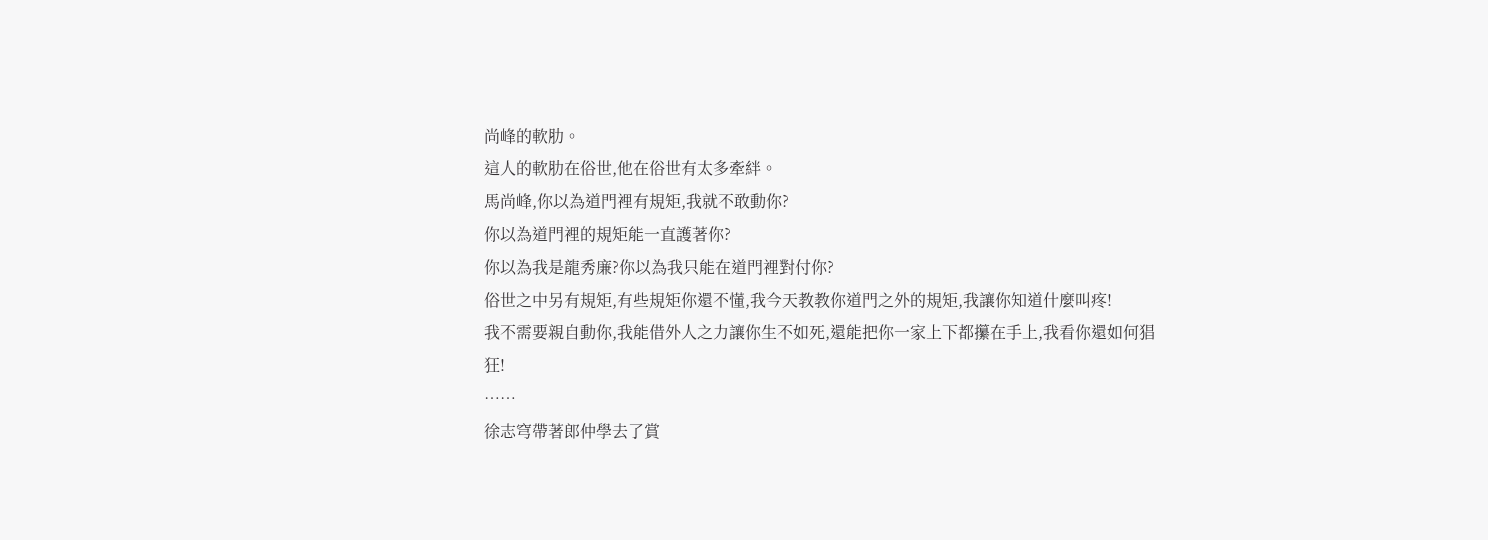尚峰的軟肋。
這人的軟肋在俗世,他在俗世有太多牽絆。
馬尚峰,你以為道門裡有規矩,我就不敢動你?
你以為道門裡的規矩能一直護著你?
你以為我是龍秀廉?你以為我只能在道門裡對付你?
俗世之中另有規矩,有些規矩你還不懂,我今天教教你道門之外的規矩,我讓你知道什麼叫疼!
我不需要親自動你,我能借外人之力讓你生不如死,還能把你一家上下都攥在手上,我看你還如何猖狂!
……
徐志穹帶著郎仲學去了賞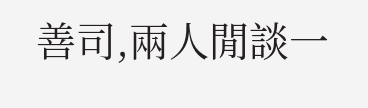善司,兩人閒談一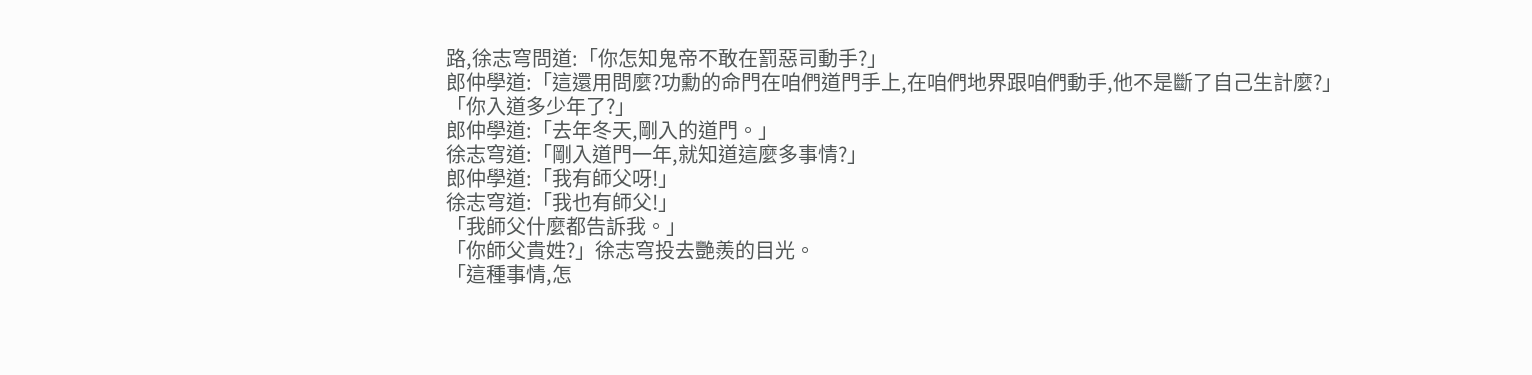路,徐志穹問道:「你怎知鬼帝不敢在罰惡司動手?」
郎仲學道:「這還用問麼?功勳的命門在咱們道門手上,在咱們地界跟咱們動手,他不是斷了自己生計麼?」
「你入道多少年了?」
郎仲學道:「去年冬天,剛入的道門。」
徐志穹道:「剛入道門一年,就知道這麼多事情?」
郎仲學道:「我有師父呀!」
徐志穹道:「我也有師父!」
「我師父什麼都告訴我。」
「你師父貴姓?」徐志穹投去艷羨的目光。
「這種事情,怎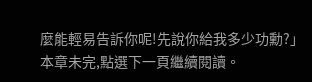麼能輕易告訴你呢!先說你給我多少功勳?」
本章未完,點選下一頁繼續閱讀。